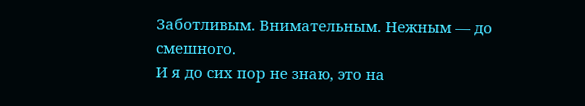Заботливым. Внимательным. Нежным — до смешного.
И я до сих пор не знаю, это на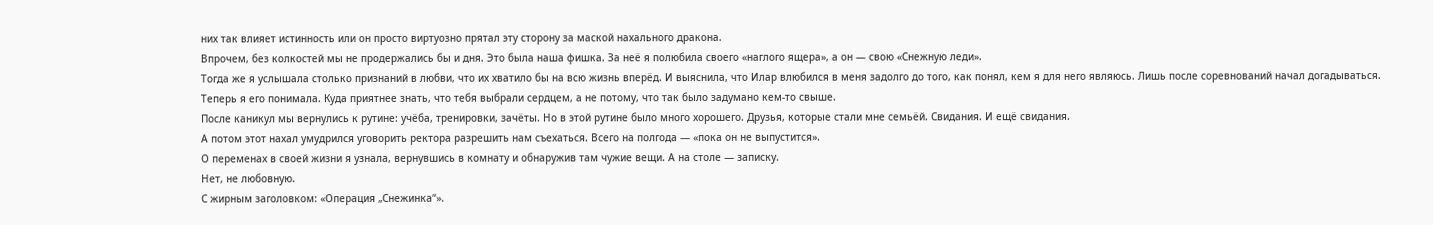них так влияет истинность или он просто виртуозно прятал эту сторону за маской нахального дракона.
Впрочем, без колкостей мы не продержались бы и дня. Это была наша фишка. За неё я полюбила своего «наглого ящера», а он — свою «Снежную леди».
Тогда же я услышала столько признаний в любви, что их хватило бы на всю жизнь вперёд. И выяснила, что Илар влюбился в меня задолго до того, как понял, кем я для него являюсь. Лишь после соревнований начал догадываться.
Теперь я его понимала. Куда приятнее знать, что тебя выбрали сердцем, а не потому, что так было задумано кем-то свыше.
После каникул мы вернулись к рутине: учёба, тренировки, зачёты. Но в этой рутине было много хорошего. Друзья, которые стали мне семьёй. Свидания. И ещё свидания.
А потом этот нахал умудрился уговорить ректора разрешить нам съехаться. Всего на полгода — «пока он не выпустится».
О переменах в своей жизни я узнала, вернувшись в комнату и обнаружив там чужие вещи. А на столе — записку.
Нет, не любовную.
С жирным заголовком: «Операция „Снежинка“».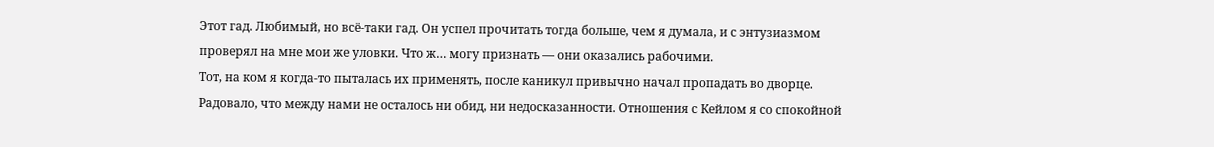Этот гад. Любимый, но всё-таки гад. Он успел прочитать тогда больше, чем я думала, и с энтузиазмом проверял на мне мои же уловки. Что ж… могу признать — они оказались рабочими.
Тот, на ком я когда-то пыталась их применять, после каникул привычно начал пропадать во дворце. Радовало, что между нами не осталось ни обид, ни недосказанности. Отношения с Кейлом я со спокойной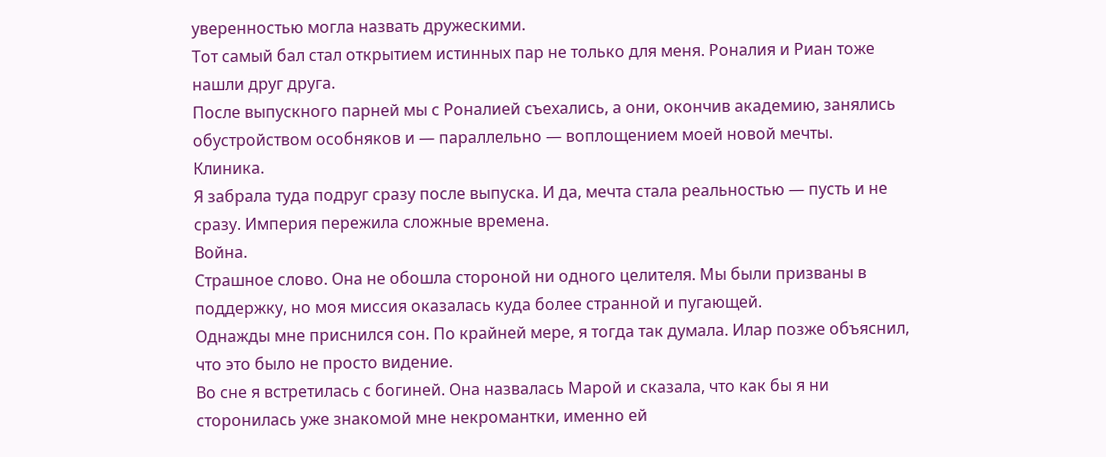уверенностью могла назвать дружескими.
Тот самый бал стал открытием истинных пар не только для меня. Роналия и Риан тоже нашли друг друга.
После выпускного парней мы с Роналией съехались, а они, окончив академию, занялись обустройством особняков и — параллельно — воплощением моей новой мечты.
Клиника.
Я забрала туда подруг сразу после выпуска. И да, мечта стала реальностью — пусть и не сразу. Империя пережила сложные времена.
Война.
Страшное слово. Она не обошла стороной ни одного целителя. Мы были призваны в поддержку, но моя миссия оказалась куда более странной и пугающей.
Однажды мне приснился сон. По крайней мере, я тогда так думала. Илар позже объяснил, что это было не просто видение.
Во сне я встретилась с богиней. Она назвалась Марой и сказала, что как бы я ни сторонилась уже знакомой мне некромантки, именно ей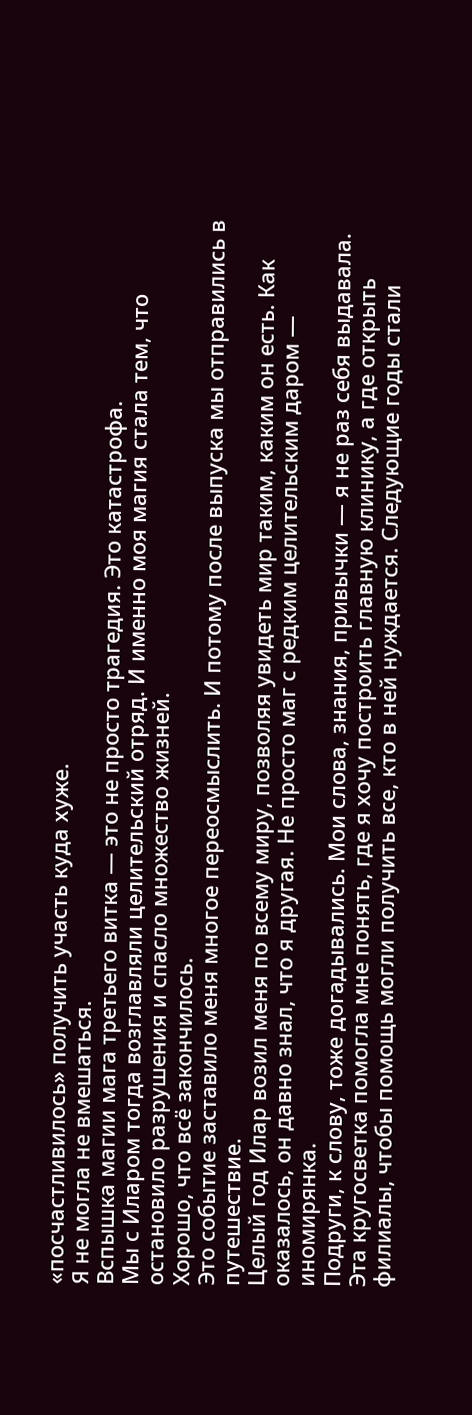«посчастливилось» получить участь куда хуже.
Я не могла не вмешаться.
Вспышка магии мага третьего витка — это не просто трагедия. Это катастрофа.
Мы с Иларом тогда возглавляли целительский отряд. И именно моя магия стала тем, что остановило разрушения и спасло множество жизней.
Хорошо, что всё закончилось.
Это событие заставило меня многое переосмыслить. И потому после выпуска мы отправились в путешествие.
Целый год Илар возил меня по всему миру, позволяя увидеть мир таким, каким он есть. Как оказалось, он давно знал, что я другая. Не просто маг с редким целительским даром — иномирянка.
Подруги, к слову, тоже догадывались. Мои слова, знания, привычки — я не раз себя выдавала.
Эта кругосветка помогла мне понять, где я хочу построить главную клинику, а где открыть филиалы, чтобы помощь могли получить все, кто в ней нуждается. Следующие годы стали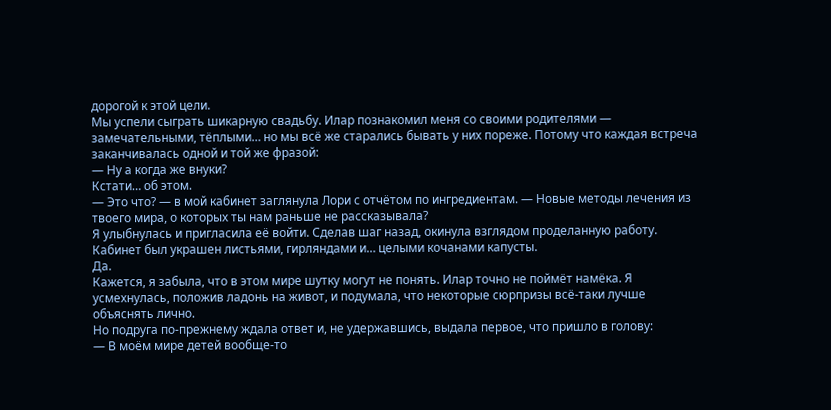дорогой к этой цели.
Мы успели сыграть шикарную свадьбу. Илар познакомил меня со своими родителями — замечательными, тёплыми… но мы всё же старались бывать у них пореже. Потому что каждая встреча заканчивалась одной и той же фразой:
— Ну а когда же внуки?
Кстати… об этом.
— Это что? — в мой кабинет заглянула Лори с отчётом по ингредиентам. — Новые методы лечения из твоего мира, о которых ты нам раньше не рассказывала?
Я улыбнулась и пригласила её войти. Сделав шаг назад, окинула взглядом проделанную работу. Кабинет был украшен листьями, гирляндами и… целыми кочанами капусты.
Да.
Кажется, я забыла, что в этом мире шутку могут не понять. Илар точно не поймёт намёка. Я усмехнулась, положив ладонь на живот, и подумала, что некоторые сюрпризы всё-таки лучше объяснять лично.
Но подруга по-прежнему ждала ответ и, не удержавшись, выдала первое, что пришло в голову:
— В моём мире детей вообще-то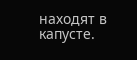находят в капусте.